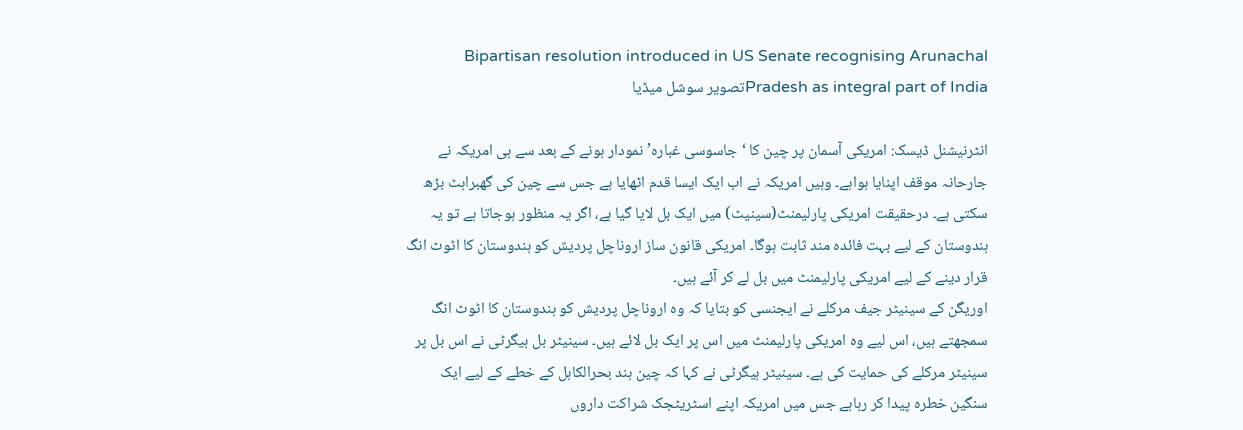Bipartisan resolution introduced in US Senate recognising Arunachal Pradesh as integral part of Indiaتصویر سوشل میڈیا

انٹرنیشنل ڈیسک: امریکی آسمان پر چین کا ‘جاسوسی غبارہ’ نمودار ہونے کے بعد سے ہی امریکہ نے جارحانہ موقف اپنایا ہواہے۔ وہیں امریکہ نے اب ایک ایسا قدم اٹھایا ہے جس سے چین کی گھبراہٹ بڑھ سکتی ہے۔ درحقیقت امریکی پارلیمنٹ(سینیٹ) میں ایک بل لایا گیا ہے، اگر یہ منظور ہوجاتا ہے تو یہ ہندوستان کے لیے بہت فائدہ مند ثابت ہوگا۔ امریکی قانون ساز اروناچل پردیش کو ہندوستان کا اٹوٹ انگ قرار دینے کے لیے امریکی پارلیمنٹ میں بل لے کر آئے ہیں۔
اوریگن کے سینیٹر جیف مرکلے نے ایجنسی کو بتایا کہ وہ اروناچل پردیش کو ہندوستان کا اٹوٹ انگ سمجھتے ہیں، اس لیے وہ امریکی پارلیمنٹ میں اس پر ایک بل لائے ہیں۔ سینیٹر بل ہیگرٹی نے اس بل پر سینیٹر مرکلے کی حمایت کی ہے۔ سینیٹر ہیگرٹی نے کہا کہ چین ہند بحرالکاہل کے خطے کے لیے ایک سنگین خطرہ پیدا کر رہاہے جس میں امریکہ اپنے اسٹریٹجک شراکت داروں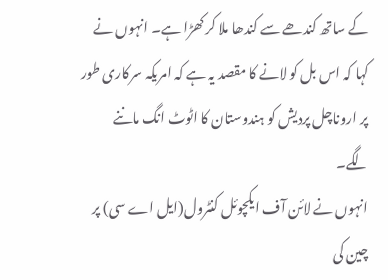کے ساتھ کندھے سے کندھا ملا کر کھڑا ہے۔ انہوں نے کہا کہ اس بل کو لانے کا مقصد یہ ہے کہ امریکہ سرکاری طور پر اروناچل پردیش کو ہندوستان کا اٹوٹ انگ ماننے لگے۔
انہوں نے لائن آف ایکچوئل کنٹرول(ایل اے سی) پر چین کی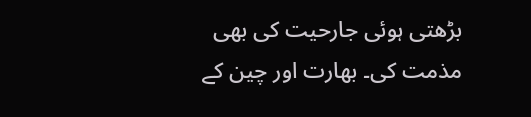بڑھتی ہوئی جارحیت کی بھی مذمت کی۔ بھارت اور چین کے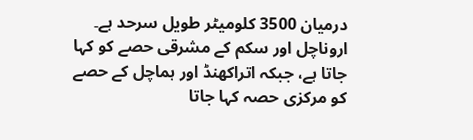درمیان 3500 کلومیٹر طویل سرحد ہے۔ اروناچل اور سکم کے مشرقی حصے کو کہا جاتا ہے، جبکہ اتراکھنڈ اور ہماچل کے حصے کو مرکزی حصہ کہا جاتا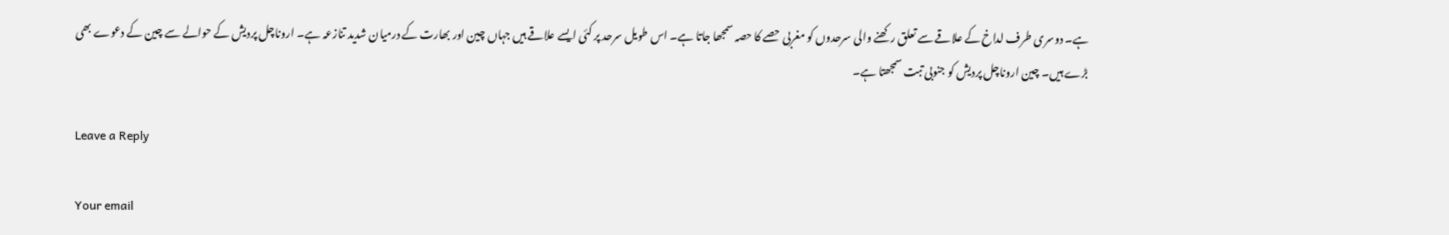ہے۔ دوسری طرف لداخ کے علاقے سے تعلق رکھنے والی سرحدوں کو مغربی حصے کا حصہ سمجھا جاتا ہے۔ اس طویل سرحد پر کئی ایسے علاقے ہیں جہاں چین اور بھارت کے درمیان شدید تنازعہ ہے۔ اروناچل پردیش کے حوالے سے چین کے دعوے بھی بڑے ہیں۔ چین اروناچل پردیش کو جنوبی تبت سمجھتا ہے۔

Leave a Reply

Your email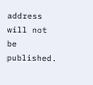address will not be published.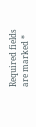Required fields are marked *